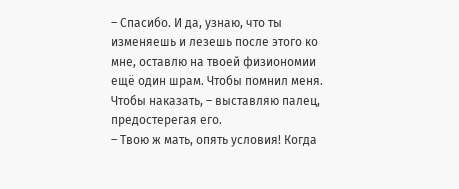– Спасибо. И да, узнаю, что ты изменяешь и лезешь после этого ко мне, оставлю на твоей физиономии ещё один шрам. Чтобы помнил меня. Чтобы наказать, – выставляю палец, предостерегая его.
– Твою ж мать, опять условия! Когда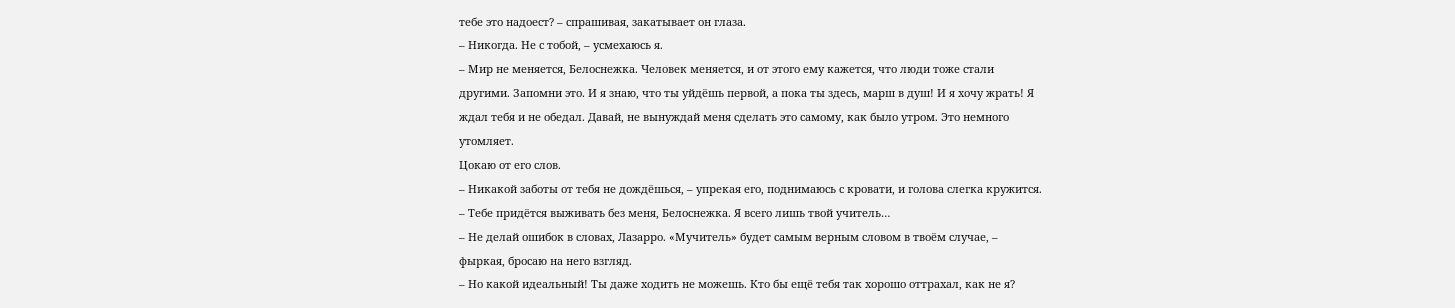тебе это надоест? – спрашивая, закатывает он глаза.
– Никогда. Не с тобой, – усмехаюсь я.
– Мир не меняется, Белоснежка. Человек меняется, и от этого ему кажется, что люди тоже стали другими. Запомни это. И я знаю, что ты уйдёшь первой, а пока ты здесь, марш в душ! И я хочу жрать! Я ждал тебя и не обедал. Давай, не вынуждай меня сделать это самому, как было утром. Это немного утомляет.
Цокаю от его слов.
– Никакой заботы от тебя не дождёшься, – упрекая его, поднимаюсь с кровати, и голова слегка кружится.
– Тебе придётся выживать без меня, Белоснежка. Я всего лишь твой учитель…
– Не делай ошибок в словах, Лазарро. «Мучитель» будет самым верным словом в твоём случае, – фыркая, бросаю на него взгляд.
– Но какой идеальный! Ты даже ходить не можешь. Кто бы ещё тебя так хорошо оттрахал, как не я?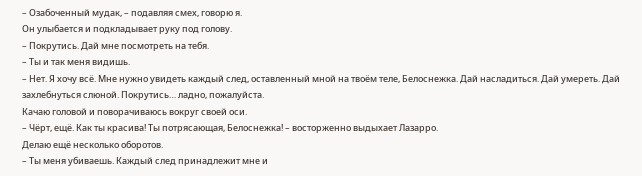– Озабоченный мудак, – подавляя смех, говорю я.
Он улыбается и подкладывает руку под голову.
– Покрутись. Дай мне посмотреть на тебя.
– Ты и так меня видишь.
– Нет. Я хочу всё. Мне нужно увидеть каждый след, оставленный мной на твоём теле, Белоснежка. Дай насладиться. Дай умереть. Дай захлебнуться слюной. Покрутись… ладно, пожалуйста.
Качаю головой и поворачиваюсь вокруг своей оси.
– Чёрт, ещё. Как ты красива! Ты потрясающая, Белоснежка! – восторженно выдыхает Лазарро.
Делаю ещё несколько оборотов.
– Ты меня убиваешь. Каждый след принадлежит мне и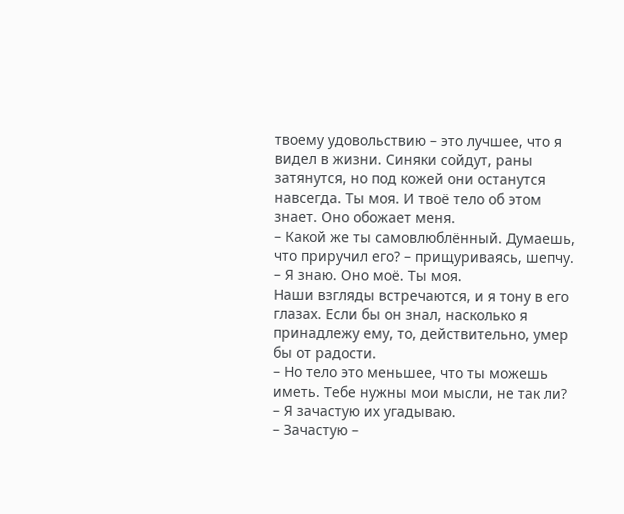твоему удовольствию – это лучшее, что я видел в жизни. Синяки сойдут, раны затянутся, но под кожей они останутся навсегда. Ты моя. И твоё тело об этом знает. Оно обожает меня.
– Какой же ты самовлюблённый. Думаешь, что приручил его? – прищуриваясь, шепчу.
– Я знаю. Оно моё. Ты моя.
Наши взгляды встречаются, и я тону в его глазах. Если бы он знал, насколько я принадлежу ему, то, действительно, умер бы от радости.
– Но тело это меньшее, что ты можешь иметь. Тебе нужны мои мысли, не так ли?
– Я зачастую их угадываю.
– Зачастую –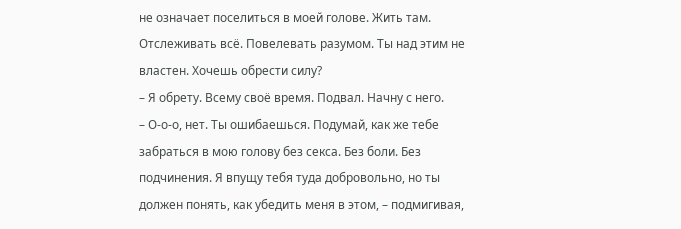не означает поселиться в моей голове. Жить там. Отслеживать всё. Повелевать разумом. Ты над этим не властен. Хочешь обрести силу?
– Я обрету. Всему своё время. Подвал. Начну с него.
– О-о-о, нет. Ты ошибаешься. Подумай, как же тебе забраться в мою голову без секса. Без боли. Без подчинения. Я впущу тебя туда добровольно, но ты должен понять, как убедить меня в этом, – подмигивая,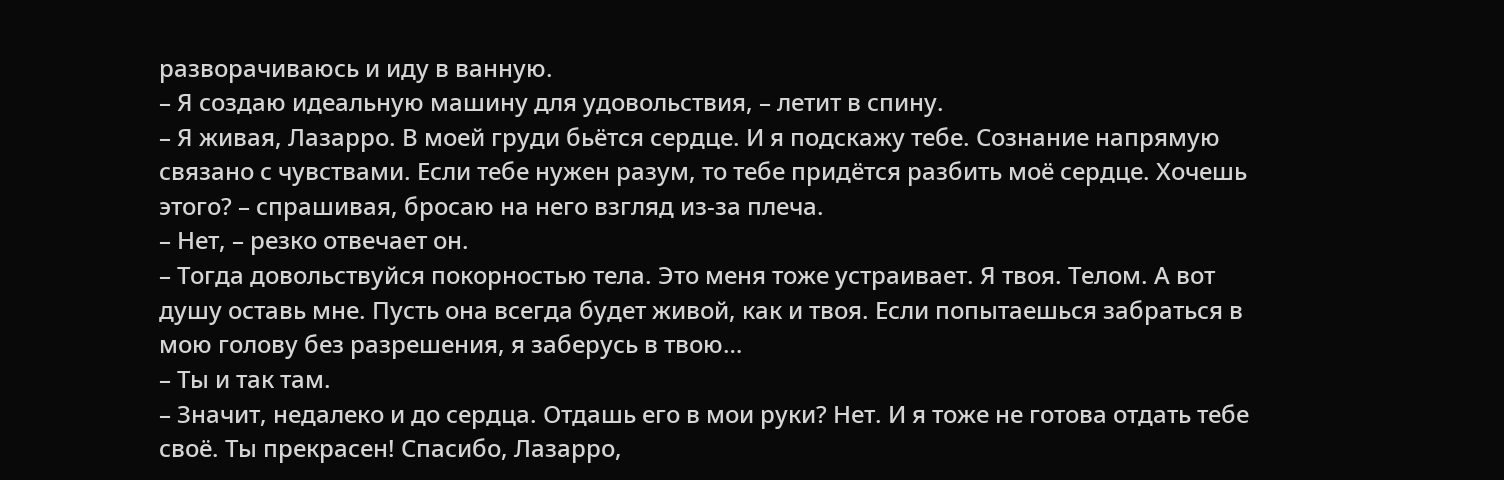разворачиваюсь и иду в ванную.
– Я создаю идеальную машину для удовольствия, – летит в спину.
– Я живая, Лазарро. В моей груди бьётся сердце. И я подскажу тебе. Сознание напрямую связано с чувствами. Если тебе нужен разум, то тебе придётся разбить моё сердце. Хочешь этого? – спрашивая, бросаю на него взгляд из-за плеча.
– Нет, – резко отвечает он.
– Тогда довольствуйся покорностью тела. Это меня тоже устраивает. Я твоя. Телом. А вот душу оставь мне. Пусть она всегда будет живой, как и твоя. Если попытаешься забраться в мою голову без разрешения, я заберусь в твою…
– Ты и так там.
– Значит, недалеко и до сердца. Отдашь его в мои руки? Нет. И я тоже не готова отдать тебе своё. Ты прекрасен! Спасибо, Лазарро,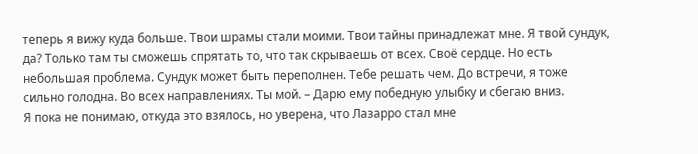теперь я вижу куда больше. Твои шрамы стали моими. Твои тайны принадлежат мне. Я твой сундук, да? Только там ты сможешь спрятать то, что так скрываешь от всех. Своё сердце. Но есть небольшая проблема. Сундук может быть переполнен. Тебе решать чем. До встречи, я тоже сильно голодна. Во всех направлениях. Ты мой. – Дарю ему победную улыбку и сбегаю вниз.
Я пока не понимаю, откуда это взялось, но уверена, что Лазарро стал мне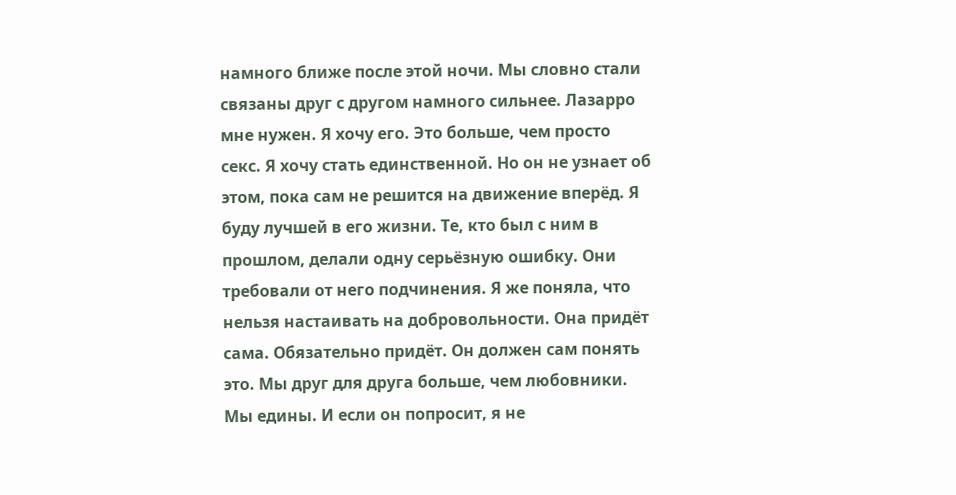намного ближе после этой ночи. Мы словно стали связаны друг с другом намного сильнее. Лазарро мне нужен. Я хочу его. Это больше, чем просто секс. Я хочу стать единственной. Но он не узнает об этом, пока сам не решится на движение вперёд. Я буду лучшей в его жизни. Те, кто был с ним в прошлом, делали одну серьёзную ошибку. Они требовали от него подчинения. Я же поняла, что нельзя настаивать на добровольности. Она придёт сама. Обязательно придёт. Он должен сам понять это. Мы друг для друга больше, чем любовники. Мы едины. И если он попросит, я не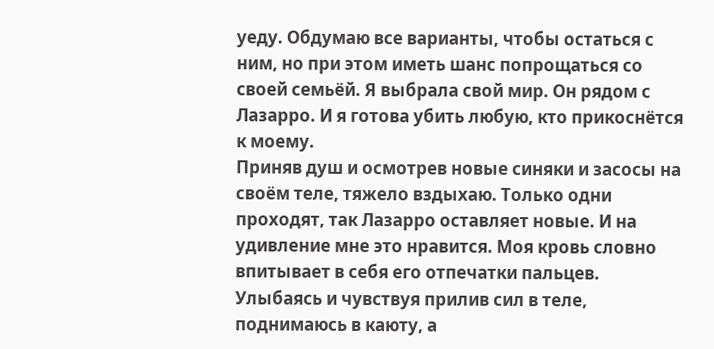уеду. Обдумаю все варианты, чтобы остаться с ним, но при этом иметь шанс попрощаться со своей семьёй. Я выбрала свой мир. Он рядом с Лазарро. И я готова убить любую, кто прикоснётся к моему.
Приняв душ и осмотрев новые синяки и засосы на своём теле, тяжело вздыхаю. Только одни проходят, так Лазарро оставляет новые. И на удивление мне это нравится. Моя кровь словно впитывает в себя его отпечатки пальцев. Улыбаясь и чувствуя прилив сил в теле, поднимаюсь в каюту, а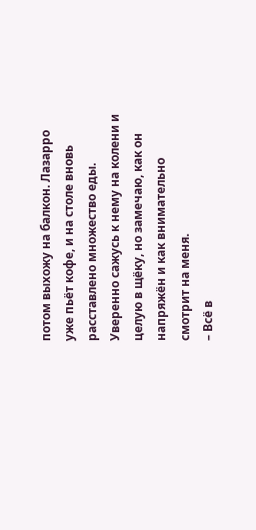потом выхожу на балкон. Лазарро уже пьёт кофе, и на столе вновь расставлено множество еды. Уверенно сажусь к нему на колени и целую в щёку, но замечаю, как он напряжён и как внимательно смотрит на меня.
– Всё в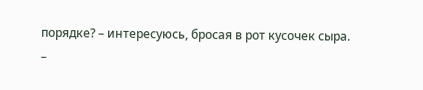порядке? – интересуюсь, бросая в рот кусочек сыра.
–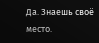Да. Знаешь своё место.